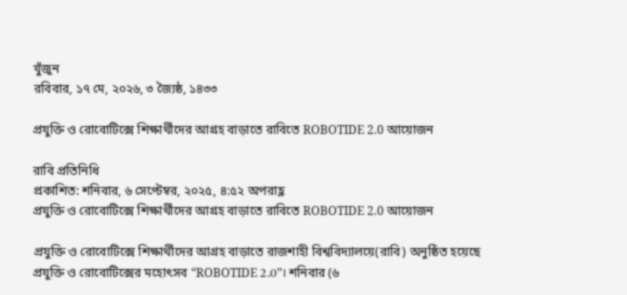খুঁজুন
রবিবার, ১৭ মে, ২০২৬, ৩ জ্যৈষ্ঠ, ১৪৩৩

প্রযুক্তি ও রোবোটিক্সে শিক্ষার্থীদের আগ্রহ বাড়াতে রাবিতে ROBOTIDE 2.0 আয়োজন

রাবি প্রতিনিধি
প্রকাশিত: শনিবার, ৬ সেপ্টেম্বর, ২০২৫, ৪:৫২ অপরাহ্ণ
প্রযুক্তি ও রোবোটিক্সে শিক্ষার্থীদের আগ্রহ বাড়াতে রাবিতে ROBOTIDE 2.0 আয়োজন

প্রযুক্তি ও রোবোটিক্সে শিক্ষার্থীদের আগ্রহ বাড়াতে রাজশাহী বিশ্ববিদ্যালয়ে(রাবি) অনুষ্ঠিত হয়েছে প্রযুক্তি ও রোবোটিক্সের মহোৎসব “ROBOTIDE 2.0”। শনিবার (৬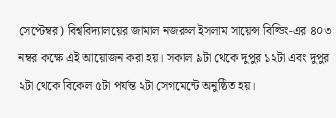সেপ্টেম্বর) বিশ্ববিদ্যালয়ের জামাল নজরুল ইসলাম সায়েন্স বিল্ডিং-এর ৪০৩ নম্বর কক্ষে এই আয়োজন করা হয়। সকাল ৯টা থেকে দুপুর ১২টা এবং দুপুর ২টা থেকে বিকেল ৫টা পর্যন্ত ২টা সেগমেন্টে অনুষ্ঠিত হয়।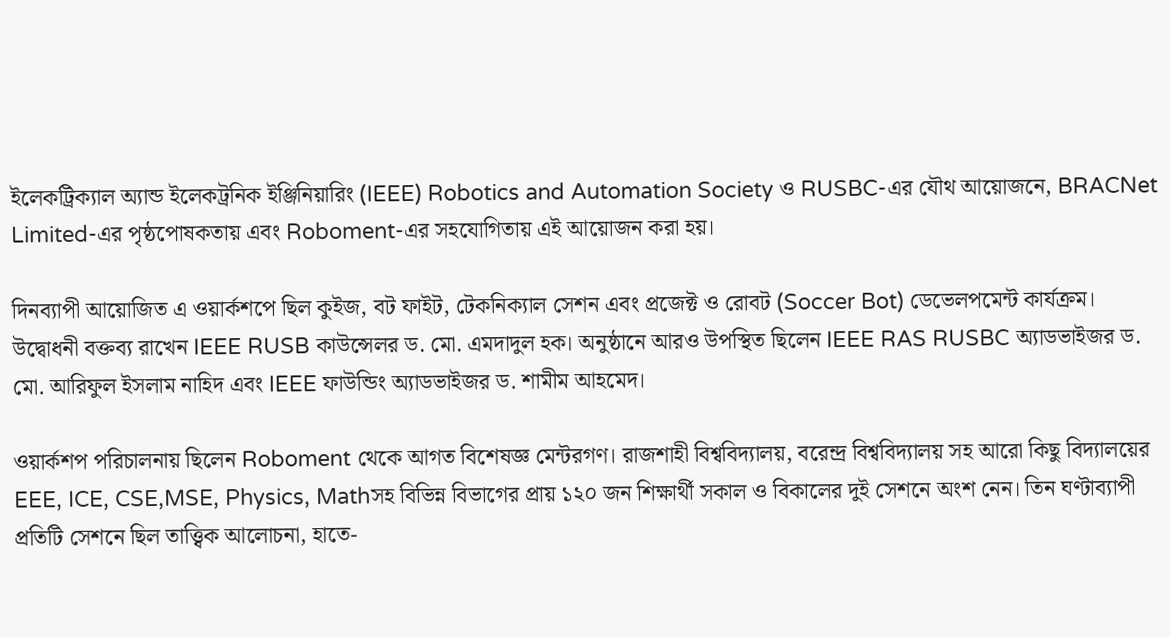ইলেকট্রিক্যাল অ্যান্ড ইলেকট্রনিক ইঞ্জিনিয়ারিং (IEEE) Robotics and Automation Society ও RUSBC-এর যৌথ আয়োজনে, BRACNet Limited-এর পৃষ্ঠপোষকতায় এবং Roboment-এর সহযোগিতায় এই আয়োজন করা হয়।

দিনব্যাপী আয়োজিত এ ওয়ার্কশপে ছিল কুইজ, বট ফাইট, টেকনিক্যাল সেশন এবং প্রজেক্ট ও রোবট (Soccer Bot) ডেভেলপমেন্ট কার্যক্রম। উদ্বোধনী বক্তব্য রাখেন IEEE RUSB কাউন্সেলর ড. মো. এমদাদুল হক। অনুষ্ঠানে আরও উপস্থিত ছিলেন IEEE RAS RUSBC অ্যাডভাইজর ড. মো. আরিফুল ইসলাম নাহিদ এবং IEEE ফাউন্ডিং অ্যাডভাইজর ড. শামীম আহমেদ।

ওয়ার্কশপ পরিচালনায় ছিলেন Roboment থেকে আগত বিশেষজ্ঞ মেন্টরগণ। রাজশাহী বিশ্ববিদ্যালয়, বরেন্দ্র বিশ্ববিদ্যালয় সহ আরো কিছু বিদ্যালয়ের EEE, ICE, CSE,MSE, Physics, Mathসহ বিভিন্ন বিভাগের প্রায় ১২০ জন শিক্ষার্থী সকাল ও বিকালের দুই সেশনে অংশ নেন। তিন ঘণ্টাব্যাপী প্রতিটি সেশনে ছিল তাত্ত্বিক আলোচনা, হাতে-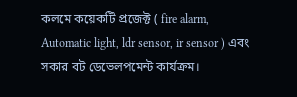কলমে কয়েকটি প্রজেক্ট ( fire alarm, Automatic light, ldr sensor, ir sensor ) এবং সকার বট ডেভেলপমেন্ট কার্যক্রম।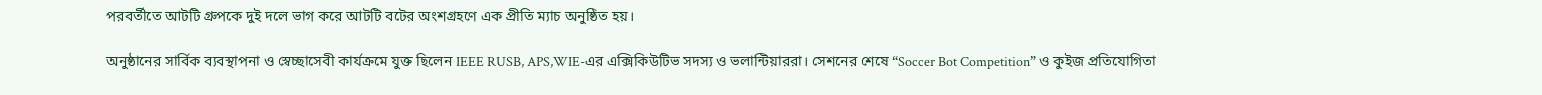পরবর্তীতে আটটি গ্রুপকে দুই দলে ভাগ করে আটটি বটের অংশগ্রহণে এক প্রীতি ম্যাচ অনুষ্ঠিত হয়।

অনুষ্ঠানের সার্বিক ব্যবস্থাপনা ও স্বেচ্ছাসেবী কার্যক্রমে যুক্ত ছিলেন IEEE RUSB, APS,WIE-এর এক্সিকিউটিভ সদস্য ও ভলান্টিয়াররা। সেশনের শেষে “Soccer Bot Competition” ও কুইজ প্রতিযোগিতা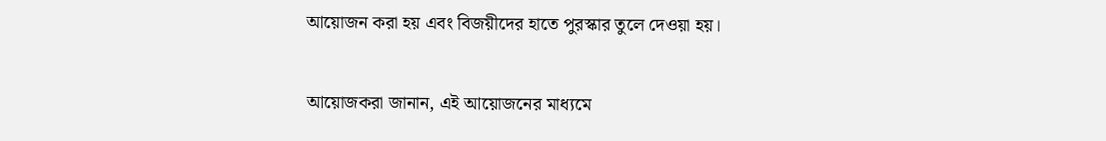আয়োজন করা হয় এবং বিজয়ীদের হাতে পুরস্কার তুলে দেওয়া হয়।

আয়োজকরা জানান, এই আয়োজনের মাধ্যমে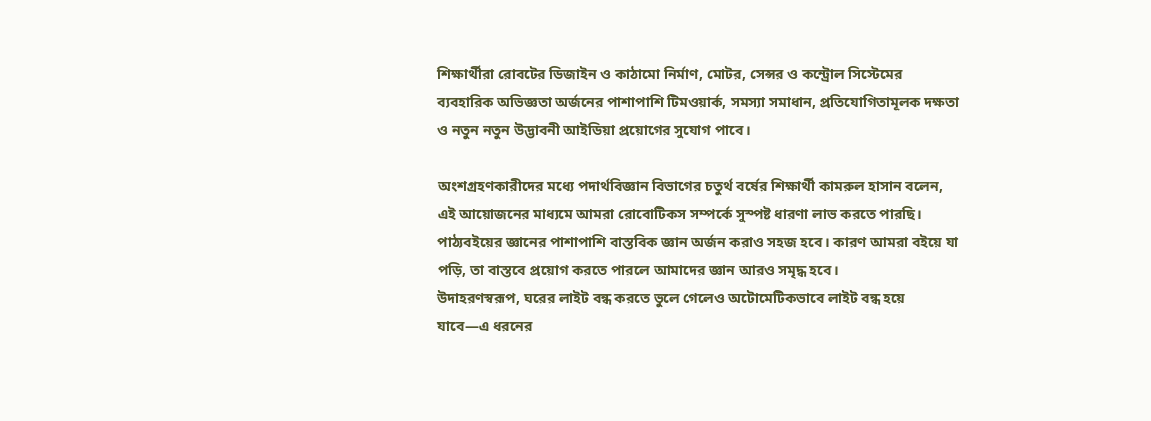শিক্ষার্থীরা রোবটের ডিজাইন ও কাঠামো নির্মাণ, মোটর, সেন্সর ও কন্ট্রোল সিস্টেমের ব্যবহারিক অভিজ্ঞতা অর্জনের পাশাপাশি টিমওয়ার্ক, সমস্যা সমাধান, প্রতিযোগিতামূলক দক্ষতা ও নতুন নতুন উদ্ভাবনী আইডিয়া প্রয়োগের সুযোগ পাবে।

অংশগ্রহণকারীদের মধ্যে পদার্থবিজ্ঞান বিভাগের চতুর্থ বর্ষের শিক্ষার্থী কামরুল হাসান বলেন, এই আয়োজনের মাধ্যমে আমরা রোবোটিকস সম্পর্কে সুস্পষ্ট ধারণা লাভ করতে পারছি। পাঠ্যবইয়ের জ্ঞানের পাশাপাশি বাস্তবিক জ্ঞান অর্জন করাও সহজ হবে। কারণ আমরা বইয়ে যা পড়ি, তা বাস্তবে প্রয়োগ করতে পারলে আমাদের জ্ঞান আরও সমৃদ্ধ হবে।
উদাহরণস্বরূপ, ঘরের লাইট বন্ধ করতে ভুলে গেলেও অটোমেটিকভাবে লাইট বন্ধ হয়ে যাবে—এ ধরনের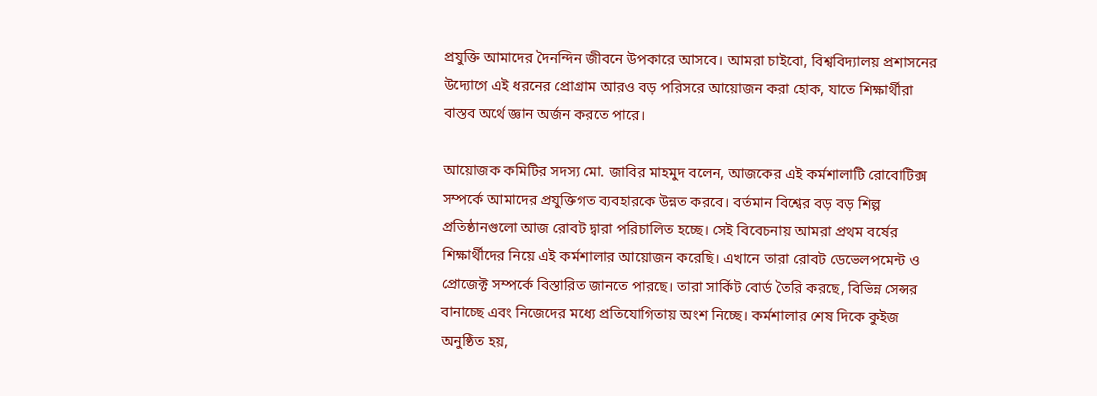প্রযুক্তি আমাদের দৈনন্দিন জীবনে উপকারে আসবে। আমরা চাইবো, বিশ্ববিদ্যালয় প্রশাসনের উদ্যোগে এই ধরনের প্রোগ্রাম আরও বড় পরিসরে আয়োজন করা হোক, যাতে শিক্ষার্থীরা বাস্তব অর্থে জ্ঞান অর্জন করতে পারে।

আয়োজক কমিটির সদস্য মো. জাবির মাহমুদ বলেন, আজকের এই কর্মশালাটি রোবোটিক্স সম্পর্কে আমাদের প্রযুক্তিগত ব্যবহারকে উন্নত করবে। বর্তমান বিশ্বের বড় বড় শিল্প প্রতিষ্ঠানগুলো আজ রোবট দ্বারা পরিচালিত হচ্ছে। সেই বিবেচনায় আমরা প্রথম বর্ষের শিক্ষার্থীদের নিয়ে এই কর্মশালার আয়োজন করেছি। এখানে তারা রোবট ডেভেলপমেন্ট ও প্রোজেক্ট সম্পর্কে বিস্তারিত জানতে পারছে। তারা সার্কিট বোর্ড তৈরি করছে, বিভিন্ন সেন্সর বানাচ্ছে এবং নিজেদের মধ্যে প্রতিযোগিতায় অংশ নিচ্ছে। কর্মশালার শেষ দিকে কুইজ অনুষ্ঠিত হয়,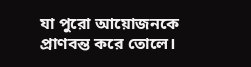যা পুরো আয়োজনকে প্রাণবন্ত করে তোলে।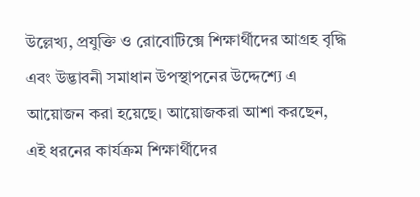উল্লেখ্য, প্রযুক্তি ও রোবোটিক্সে শিক্ষার্থীদের আগ্রহ বৃদ্ধি এবং উদ্ভাবনী সমাধান উপস্থাপনের উদ্দেশ্যে এ আয়োজন করা হয়েছে। আয়োজকরা আশা করছেন, এই ধরনের কার্যক্রম শিক্ষার্থীদের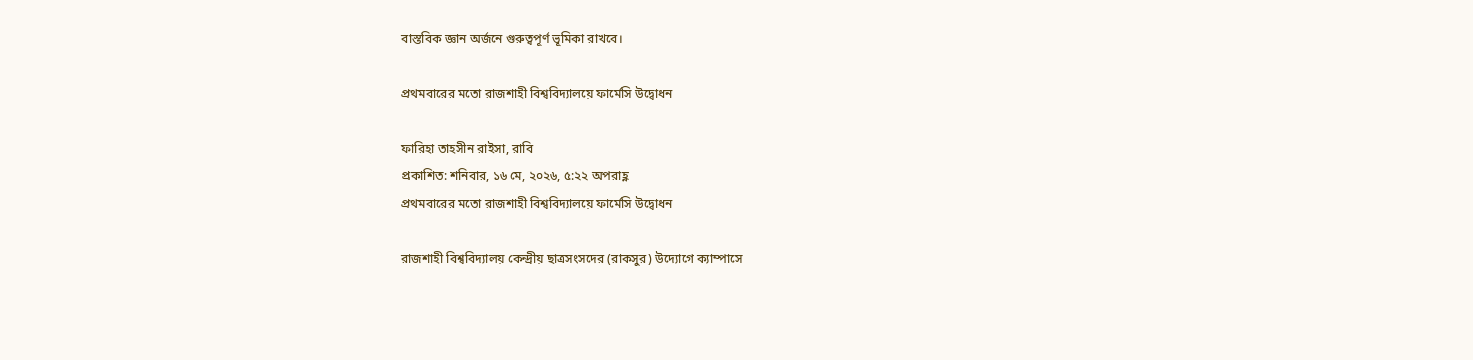বাস্তবিক জ্ঞান অর্জনে গুরুত্বপূর্ণ ভূমিকা রাখবে।

প্রথমবারের মতো রাজশাহী বিশ্ববিদ্যালয়ে ফার্মেসি উদ্বোধন

ফারিহা তাহসীন রাইসা, রাবি
প্রকাশিত: শনিবার, ১৬ মে, ২০২৬, ৫:২২ অপরাহ্ণ
প্রথমবারের মতো রাজশাহী বিশ্ববিদ্যালয়ে ফার্মেসি উদ্বোধন

রাজশাহী বিশ্ববিদ্যালয় কেন্দ্রীয় ছাত্রসংসদের (রাকসুর) উদ্যোগে ক্যাম্পাসে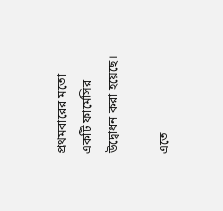প্রথমবারের মতো একটি ফার্মেসির উদ্বোধন করা হয়েছে।

এতে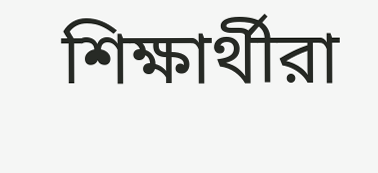শিক্ষার্থীরা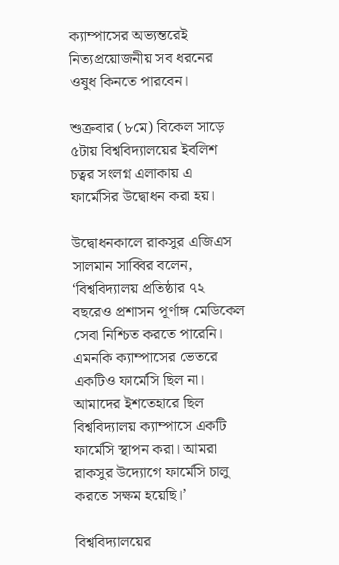ক্যাম্পাসের অভ্যন্তরেই নিত্যপ্রয়োজনীয় সব ধরনের ওষুধ কিনতে পারবেন।

শুক্রবার (৮মে) বিকেল সাড়ে ৫টায় বিশ্ববিদ্যালয়ের ইবলিশ চত্বর সংলগ্ন এলাকায় এ ফার্মেসির উদ্বোধন করা হয়।

উদ্বোধনকালে রাকসুর এজিএস সালমান সাব্বির বলেন, ‘বিশ্ববিদ্যালয় প্রতিষ্ঠার ৭২ বছরেও প্রশাসন পূর্ণাঙ্গ মেডিকেল সেবা নিশ্চিত করতে পারেনি। এমনকি ক্যাম্পাসের ভেতরে একটিও ফার্মেসি ছিল না। আমাদের ইশতেহারে ছিল বিশ্ববিদ্যালয় ক্যাম্পাসে একটি ফার্মেসি স্থাপন করা। আমরা রাকসুর উদ্যোগে ফার্মেসি চালু করতে সক্ষম হয়েছি।’

বিশ্ববিদ্যালয়ের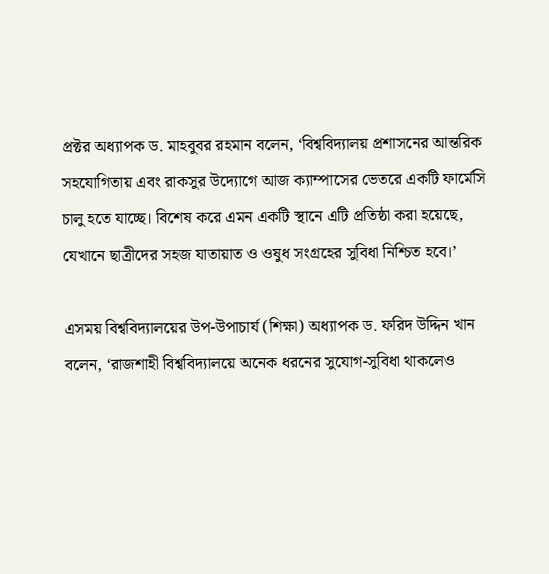প্রক্টর অধ্যাপক ড. মাহবুবর রহমান বলেন, ‘বিশ্ববিদ্যালয় প্রশাসনের আন্তরিক সহযোগিতায় এবং রাকসুর উদ্যোগে আজ ক্যাম্পাসের ভেতরে একটি ফার্মেসি চালু হতে যাচ্ছে। বিশেষ করে এমন একটি স্থানে এটি প্রতিষ্ঠা করা হয়েছে, যেখানে ছাত্রীদের সহজ যাতায়াত ও ওষুধ সংগ্রহের সুবিধা নিশ্চিত হবে।’

এসময় বিশ্ববিদ্যালয়ের উপ-উপাচার্য (শিক্ষা) অধ্যাপক ড. ফরিদ উদ্দিন খান বলেন, ‘রাজশাহী বিশ্ববিদ্যালয়ে অনেক ধরনের সুযোগ-সুবিধা থাকলেও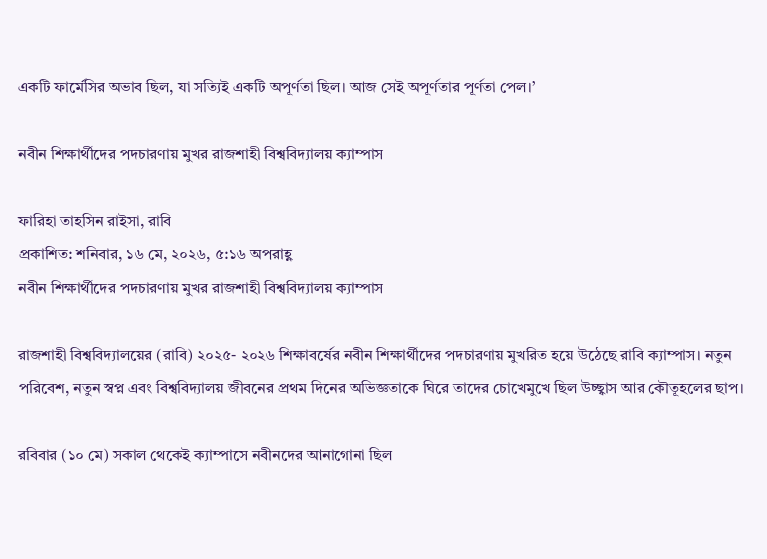একটি ফার্মেসির অভাব ছিল, যা সত্যিই একটি অপূর্ণতা ছিল। আজ সেই অপূর্ণতার পূর্ণতা পেল।’

নবীন শিক্ষার্থীদের পদচারণায় মুখর রাজশাহী বিশ্ববিদ্যালয় ক্যাম্পাস

ফারিহা তাহসিন রাইসা, রাবি
প্রকাশিত: শনিবার, ১৬ মে, ২০২৬, ৫:১৬ অপরাহ্ণ
নবীন শিক্ষার্থীদের পদচারণায় মুখর রাজশাহী বিশ্ববিদ্যালয় ক্যাম্পাস

রাজশাহী বিশ্ববিদ্যালয়ের (রাবি) ২০২৫- ২০২৬ শিক্ষাবর্ষের নবীন শিক্ষার্থীদের পদচারণায় মুখরিত হয়ে উঠেছে রাবি ক্যাম্পাস। নতুন পরিবেশ, নতুন স্বপ্ন এবং বিশ্ববিদ্যালয় জীবনের প্রথম দিনের অভিজ্ঞতাকে ঘিরে তাদের চোখেমুখে ছিল উচ্ছ্বাস আর কৌতূহলের ছাপ।

রবিবার (১০ মে) সকাল থেকেই ক্যাম্পাসে নবীনদের আনাগোনা ছিল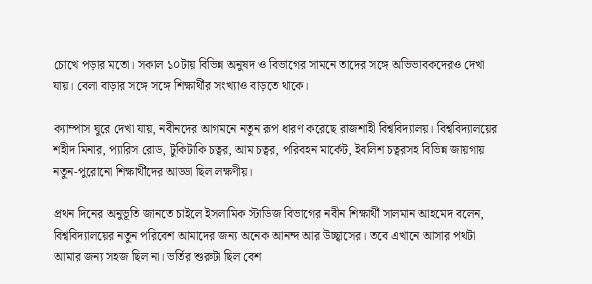চোখে পড়ার মতো। সকাল ১০টায় বিভিন্ন অনুষদ ও বিভাগের সামনে তাদের সঙ্গে অভিভাবকদেরও দেখা যায়। বেলা বাড়ার সঙ্গে সঙ্গে শিক্ষার্থীর সংখ্যাও বাড়তে থাকে।

ক্যাম্পাস ঘুরে দেখা যায়, নবীনদের আগমনে নতুন রূপ ধারণ করেছে রাজশাহী বিশ্ববিদ্যালয়। বিশ্ববিদ্যালয়ের শহীদ মিনার, প্যারিস রোড, টুকিটাকি চত্বর, আম চত্বর, পরিবহন মার্কেট, ইবলিশ চত্বরসহ বিভিন্ন জায়গায় নতুন-পুরোনো শিক্ষার্থীদের আড্ডা ছিল লক্ষণীয়।

প্রথন দিনের অনুভূতি জানতে চাইলে ইসলামিক স্টাডিজ বিভাগের নবীন শিক্ষার্থী সালমান আহমেদ বলেন, বিশ্ববিদ্যালয়ের নতুন পরিবেশ আমাদের জন্য অনেক আনন্দ আর উচ্ছ্বাসের। তবে এখানে আসার পথটা আমার জন্য সহজ ছিল না। ভর্তির শুরুটা ছিল বেশ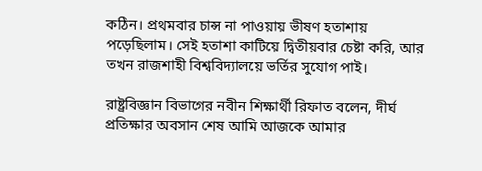কঠিন। প্রথমবার চান্স না পাওয়ায় ভীষণ হতাশায় পড়েছিলাম। সেই হতাশা কাটিয়ে দ্বিতীয়বার চেষ্টা করি, আর তখন রাজশাহী বিশ্ববিদ্যালয়ে ভর্তির সুযোগ পাই।

রাষ্ট্রবিজ্ঞান বিভাগের নবীন শিক্ষার্থী রিফাত বলেন, দীর্ঘ প্রতিক্ষার অবসান শেষ আমি আজকে আমার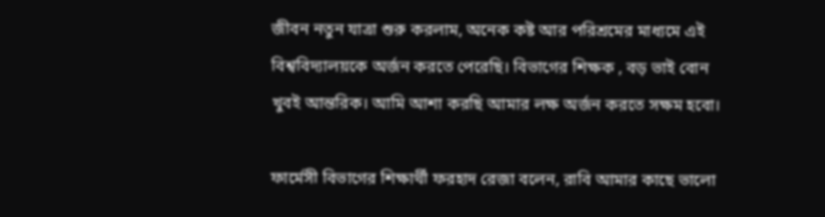জীবন নতুন যাত্রা শুরু করলাম, অনেক কষ্ট আর পরিশ্রমের মাধ্যমে এই বিশ্ববিদ্যালয়কে অর্জন করতে পেরেছি। বিভাগের শিক্ষক , বড় ভাই বোন খুবই আন্তরিক। আমি আশা করছি আমার লক্ষ অর্জন করতে সক্ষম হবো।

ফার্মেসী বিভাগের শিক্ষার্থী ফরহাদ রেজা বলেন, রাবি আমার কাছে ভালো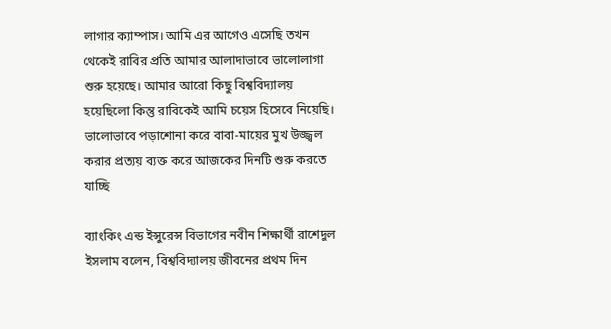লাগার ক্যাম্পাস। আমি এর আগেও এসেছি তখন থেকেই রাবির প্রতি আমার আলাদাভাবে ভালোলাগা শুরু হয়েছে। আমার আরো কিছু বিশ্ববিদ্যালয় হয়েছিলো কিন্তু রাবিকেই আমি চয়েস হিসেবে নিয়েছি। ভালোভাবে পড়াশোনা করে বাবা-মায়ের মুখ উজ্জ্বল করার প্রত্যয় ব্যক্ত করে আজকের দিনটি শুরু করতে যাচ্ছি

ব্যাংকিং এন্ড ইন্সুরেন্স বিভাগের নবীন শিক্ষার্থী রাশেদুল ইসলাম বলেন, বিশ্ববিদ্যালয় জীবনের প্রথম দিন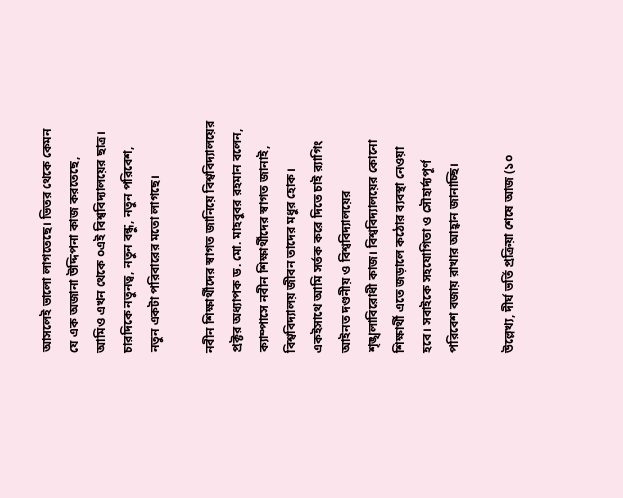আসলেই ভালো লাগতেছে। ভিতর থেকে কেমন যে এক অজানা উদ্দিপনা কাজ করতেছে, আমিও এখন থেকে ০এই বিশ্ববিদ্যালয়ের ছাত্র। চারদিকে নতুনত্ব, নতুন বন্ধু, নতুন পরিবেশ, নতুন একটা পরিবারের মতো লাগছে।

নবীন শিক্ষার্থীদের স্বাগত জানিয়ে বিশ্ববিদ্যালয়ের প্রক্টর অধ্যাপক ড. মো. মাহবুবর রহমান বলেন, ক্যাম্পাসে নবীন শিক্ষার্থীদের স্বাগত জানাই, বিশ্ববিদ্যালয় জীবন তাদের মধুর হোক। একইসাথে আমি সর্তক করে দিতে চাই র‍্যাগিং আইনত দণ্ডনীয় ও বিশ্ববিদ্যালয়ের শৃঙ্খলাবিরোধী কাজ। বিশ্ববিদ্যালয়ের কোনো শিক্ষার্থী এতে জড়ালে কঠোর ব্যবস্থা নেওয়া হবে। সবাইকে সহযোগিতা ও সৌহার্দ্যপূর্ণ পরিবেশ বজায় রাখার আহ্বান জানাচ্ছি।

উল্লেখ্য, দীর্ঘ ভর্তি প্রক্রিয়া শেষে আজ (১০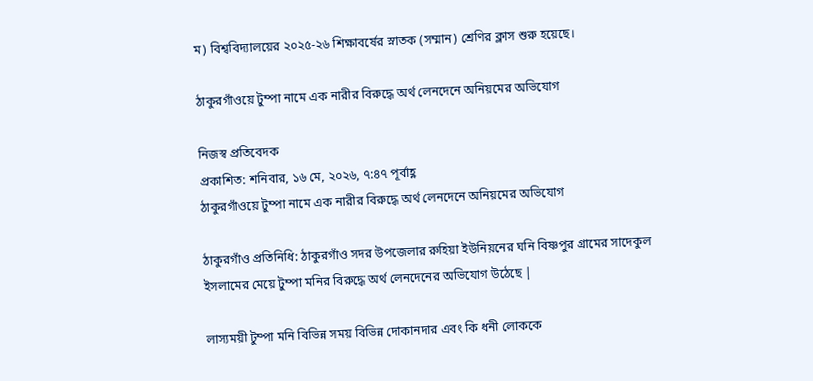ম) বিশ্ববিদ্যালয়ের ২০২৫-২৬ শিক্ষাবর্ষের স্নাতক (সম্মান) শ্রেণির ক্লাস শুরু হয়েছে।

ঠাকুরগাঁওয়ে টুম্পা নামে এক নারীর বিরুদ্ধে অর্থ লেনদেনে অনিয়মের অভিযোগ

নিজস্ব প্রতিবেদক
প্রকাশিত: শনিবার, ১৬ মে, ২০২৬, ৭:৪৭ পূর্বাহ্ণ
ঠাকুরগাঁওয়ে টুম্পা নামে এক নারীর বিরুদ্ধে অর্থ লেনদেনে অনিয়মের অভিযোগ

ঠাকুরগাঁও প্রতিনিধি: ঠাকুরগাঁও সদর উপজেলার রুহিয়া ইউনিয়নের ঘনি বিষ্ণপুর গ্রামের সাদেকুল ইসলামের মেয়ে টুম্পা মনির বিরুদ্ধে অর্থ লেনদেনের অভিযোগ উঠেছে |

লাস্যময়ী টুম্পা মনি বিভিন্ন সময় বিভিন্ন দোকানদার এবং কি ধনী লোককে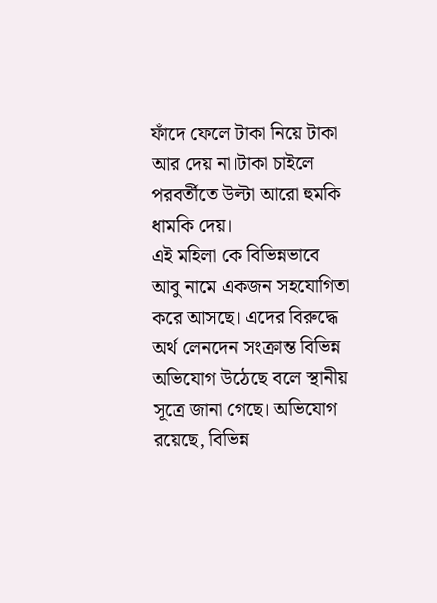ফাঁদে ফেলে টাকা নিয়ে টাকা আর দেয় না।টাকা চাইলে পরবর্তীতে উল্টা আরো হুমকি ধামকি দেয়।
এই মহিলা কে বিভিন্নভাবে আবু নামে একজন সহযোগিতা করে আসছে। এদের বিরুদ্ধে অর্থ লেনদেন সংক্রান্ত বিভিন্ন অভিযোগ উঠেছে বলে স্থানীয় সূত্রে জানা গেছে। অভিযোগ রয়েছে, বিভিন্ন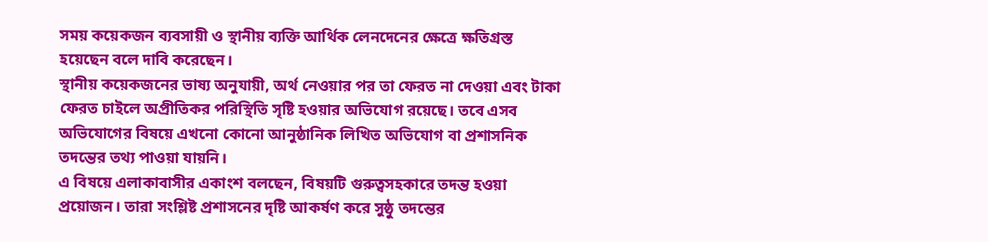সময় কয়েকজন ব্যবসায়ী ও স্থানীয় ব্যক্তি আর্থিক লেনদেনের ক্ষেত্রে ক্ষতিগ্রস্ত হয়েছেন বলে দাবি করেছেন।
স্থানীয় কয়েকজনের ভাষ্য অনুযায়ী, অর্থ নেওয়ার পর তা ফেরত না দেওয়া এবং টাকা ফেরত চাইলে অপ্রীতিকর পরিস্থিতি সৃষ্টি হওয়ার অভিযোগ রয়েছে। তবে এসব অভিযোগের বিষয়ে এখনো কোনো আনুষ্ঠানিক লিখিত অভিযোগ বা প্রশাসনিক তদন্তের তথ্য পাওয়া যায়নি।
এ বিষয়ে এলাকাবাসীর একাংশ বলছেন, বিষয়টি গুরুত্বসহকারে তদন্ত হওয়া প্রয়োজন। তারা সংশ্লিষ্ট প্রশাসনের দৃষ্টি আকর্ষণ করে সুষ্ঠু তদন্তের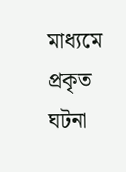মাধ্যমে প্রকৃত ঘটনা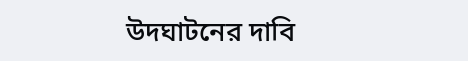উদঘাটনের দাবি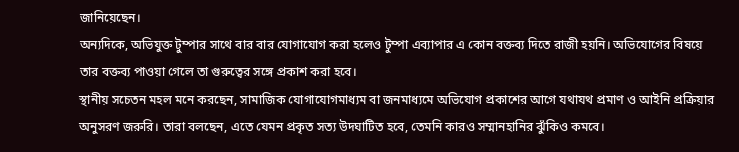জানিয়েছেন।
অন্যদিকে, অভিযুক্ত টুম্পার সাথে বার বার যোগাযোগ করা হলেও টুম্পা এব্যাপার এ কোন বক্তব্য দিতে রাজী হয়নি। অভিযোগের বিষয়ে তার বক্তব্য পাওয়া গেলে তা গুরুত্বের সঙ্গে প্রকাশ করা হবে।
স্থানীয় সচেতন মহল মনে করছেন, সামাজিক যোগাযোগমাধ্যম বা জনমাধ্যমে অভিযোগ প্রকাশের আগে যথাযথ প্রমাণ ও আইনি প্রক্রিয়ার অনুসরণ জরুরি। তারা বলছেন, এতে যেমন প্রকৃত সত্য উদঘাটিত হবে, তেমনি কারও সম্মানহানির ঝুঁকিও কমবে।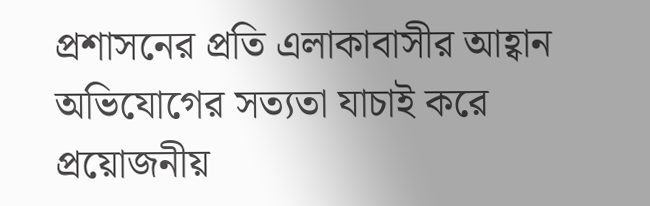প্রশাসনের প্রতি এলাকাবাসীর আহ্বান অভিযোগের সত্যতা যাচাই করে প্রয়োজনীয়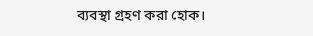ব্যবস্থা গ্রহণ করা হোক।